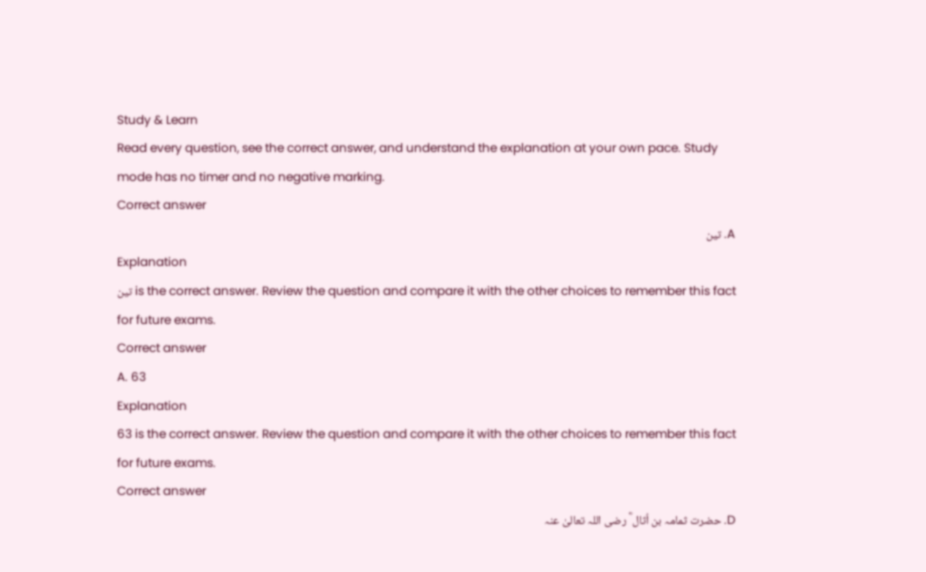Study & Learn
Read every question, see the correct answer, and understand the explanation at your own pace. Study mode has no timer and no negative marking.
Correct answer
A. تین
Explanation
تین is the correct answer. Review the question and compare it with the other choices to remember this fact for future exams.
Correct answer
A. 63
Explanation
63 is the correct answer. Review the question and compare it with the other choices to remember this fact for future exams.
Correct answer
D. حضرت ثمامہ بن اُثال ؓ رضی اللہ تعالیٰ عنہ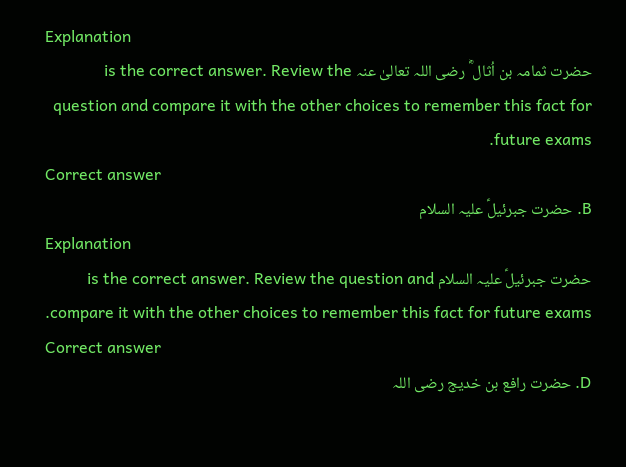Explanation
حضرت ثمامہ بن اُثال ؓ رضی اللہ تعالیٰ عنہ is the correct answer. Review the question and compare it with the other choices to remember this fact for future exams.
Correct answer
B. حضرت جبرئیلؑ علیہ السلام
Explanation
حضرت جبرئیلؑ علیہ السلام is the correct answer. Review the question and compare it with the other choices to remember this fact for future exams.
Correct answer
D. حضرت رافع بن خدیج رضی اللہ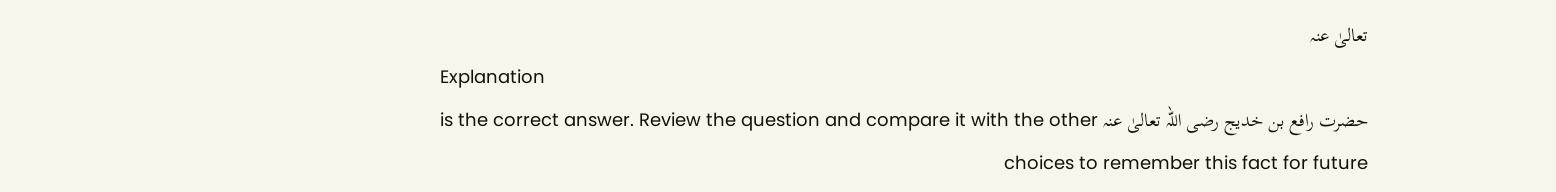تعالیٰ عنہ
Explanation
حضرت رافع بن خدیج رضی اللہ تعالیٰ عنہ is the correct answer. Review the question and compare it with the other choices to remember this fact for future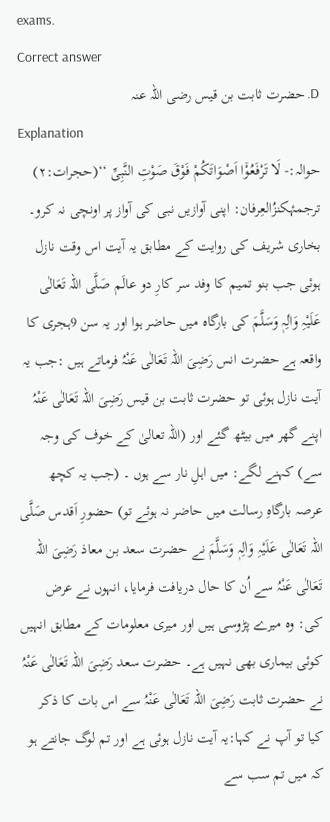exams.
Correct answer
D. حضرت ثابت بن قیس رضی اللہ عنہ
Explanation
حوالہ:- لَا تَرْفَعُوْۤا اَصْوَاتَكُمْ فَوْقَ صَوْتِ النَّبِیِّ ‘‘(حجرات:۲) ترجمۂکنزُالعِرفان: اپنی آوازیں نبی کی آواز پر اونچی نہ کرو۔ بخاری شریف کی روایت کے مطابق یہ آیت اس وقت نازل ہوئی جب بنو تمیم کا وفد سر کارِ دو عالَم صَلَّی اللہ تَعَالٰی عَلَیْہِ وَاٰلِہٖ وَسَلَّمَ کی بارگاہ میں حاضر ہوا اور یہ سن 9ہجری کا واقعہ ہے حضرت انس رَضِیَ اللہ تَعَالٰی عَنْہُ فرماتے ہیں :جب یہ آیت نازل ہوئی تو حضرت ثابت بن قیس رَضِیَ اللہ تَعَالٰی عَنْہُ اپنے گھر میں بیٹھ گئے اور (اللہ تعالیٰ کے خوف کی وجہ سے) کہنے لگے: میں اہلِ نار سے ہوں ۔ (جب یہ کچھ عرصہ بارگاہِ رسالت میں حاضر نہ ہوئے تو) حضورِ اَقدس صَلَّی اللہ تَعَالٰی عَلَیْہِ وَاٰلِہٖ وَسَلَّمَ نے حضرت سعد بن معاذ رَضِیَ اللہ تَعَالٰی عَنْہُ سے اُن کا حال دریافت فرمایا، انہوں نے عرض کی: وہ میرے پڑوسی ہیں اور میری معلومات کے مطابق انہیں کوئی بیماری بھی نہیں ہے۔ حضرت سعد رَضِیَ اللہ تَعَالٰی عَنْہُ نے حضرت ثابت رَضِیَ اللہ تَعَالٰی عَنْہُ سے اس بات کا ذکر کیا تو آپ نے کہا:یہ آیت نازل ہوئی ہے اور تم لوگ جانتے ہو کہ میں تم سب سے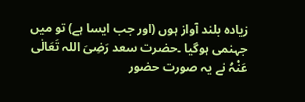زیادہ بلند آواز ہوں (اور جب ایسا ہے) تو میں جہنمی ہوگیا ۔حضرت سعد رَضِیَ اللہ تَعَالٰی عَنْہُ نے یہ صورت حضور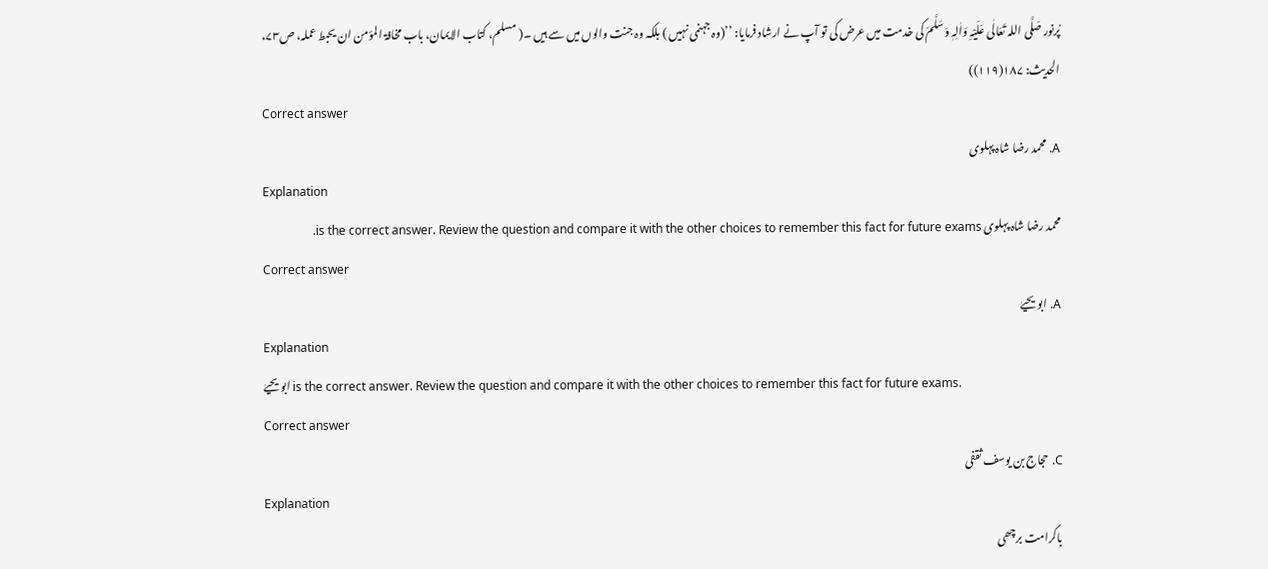پُرنور صَلَّی اللہ تَعَالٰی عَلَیْہِ وَاٰلِہٖ وَسَلَّمَ کی خدمت میں عرض کی تو آپ نے ارشاد فرمایا: ’’(وہ جہنمی نہیں ) بلکہ وہ جنت والوں میں سے ہیں ۔( مسلم، کتاب الایمان، باب مخافۃ المؤمن ان یحبط عملہ، ص۷۳، الحدیث: ۱۸۷(۱۱۹))
Correct answer
A. محمد رضا شاہ پہلوی
Explanation
محمد رضا شاہ پہلوی is the correct answer. Review the question and compare it with the other choices to remember this fact for future exams.
Correct answer
A. ابو یحیےٰ
Explanation
ابو یحیےٰ is the correct answer. Review the question and compare it with the other choices to remember this fact for future exams.
Correct answer
C. حجاج بن یوسف ثقفی
Explanation
باکرامت برچھی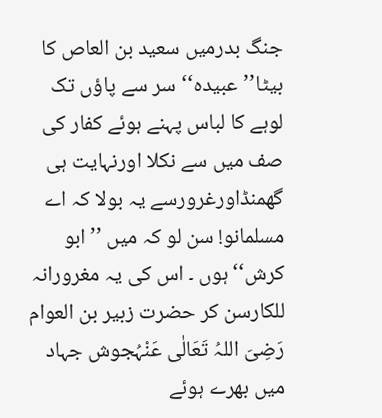جنگ بدرمیں سعید بن العاص کا بیٹا’’عبیدہ‘‘سر سے پاؤں تک لوہے کا لباس پہنے ہوئے کفار کی صف میں سے نکلا اورنہایت ہی گھمنڈاورغرورسے یہ بولا کہ اے مسلمانو! سن لو کہ میں ’’ابو کرش‘‘ہوں ۔ اس کی یہ مغرورانہ للکارسن کر حضرت زبیر بن العوام رَضِیَ اللہُ تَعَالٰی عَنْہُجوش جہاد میں بھرے ہوئے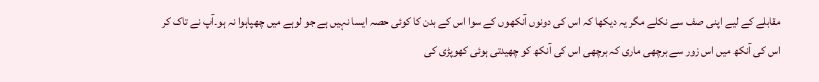مقابلے کے لیے اپنی صف سے نکلے مگر یہ دیکھا کہ اس کی دونوں آنکھوں کے سوا اس کے بدن کا کوئی حصہ ایسا نہیں ہے جو لوہے میں چھپاہوا نہ ہو۔آپ نے تاک کر اس کی آنکھ میں اس زور سے برچھی ماری کہ برچھی اس کی آنکھ کو چھیدتی ہوئی کھوپڑی کی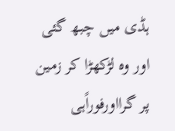ہڈی میں چبھ گئی اور وہ لڑکھڑا کر زمین پر گرااورفوراًہی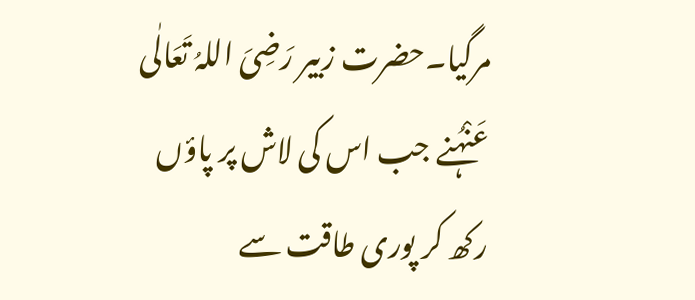مرگیا۔حضرت زبیر رَضِیَ اللہُ تَعَالٰی عَنْہُنے جب اس کی لاش پر پاؤں رکھ کر پوری طاقت سے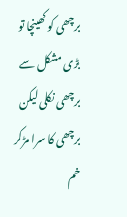برچھی کو کھینچا تو بڑی مشکل سے برچھی نکلی لیکن برچھی کا سرا مڑکر خم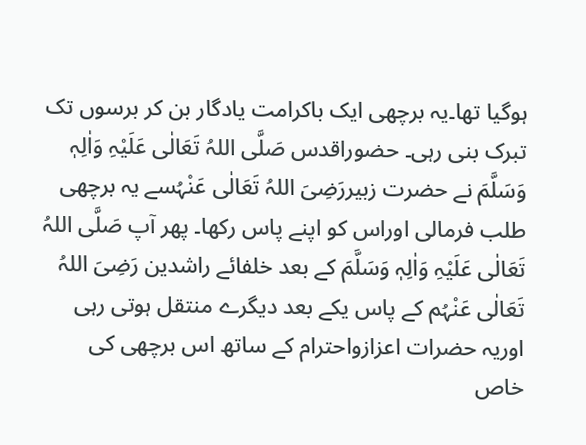ہوگیا تھا۔یہ برچھی ایک باکرامت یادگار بن کر برسوں تک تبرک بنی رہی۔ حضوراقدس صَلَّی اللہُ تَعَالٰی عَلَیْہِ وَاٰلِہٖ وَسَلَّمَ نے حضرت زبیررَضِیَ اللہُ تَعَالٰی عَنْہُسے یہ برچھی طلب فرمالی اوراس کو اپنے پاس رکھا۔ پھر آپ صَلَّی اللہُ تَعَالٰی عَلَیْہِ وَاٰلِہٖ وَسَلَّمَ کے بعد خلفائے راشدین رَضِیَ اللہُ تَعَالٰی عَنْہُم کے پاس یکے بعد دیگرے منتقل ہوتی رہی اوریہ حضرات اعزازواحترام کے ساتھ اس برچھی کی خاص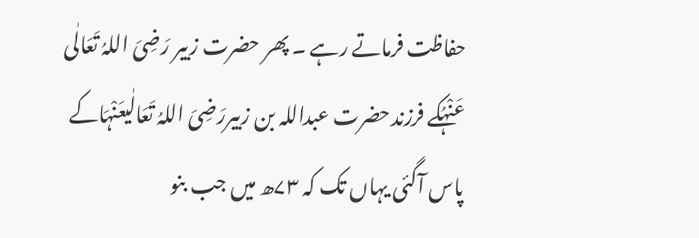حفاظت فرماتے رہے ۔ پھر حضرت زبیر رَضِیَ اللہُ تَعَالٰی عَنْہُکے فرزندحضرت عبداللہ بن زبیررَضِیَ اللہُ تَعَالٰیعَنْہَاکے پاس آگئی یہاں تک کہ ۷۳ھ میں جب بنو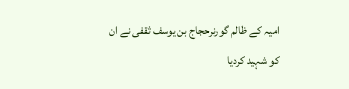امیہ کے ظالم گورنرحجاج بن یوسف ثقفی نے ان کو شہید کردیا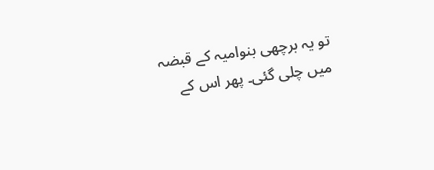تو یہ برچھی بنوامیہ کے قبضہ میں چلی گئی۔ پھر اس کے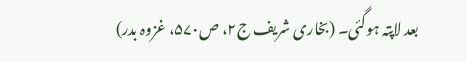بعد لاپتہ ہوگئی۔ (بخاری شریف ج۲، ص۵۷۰، غزوہ بدر)